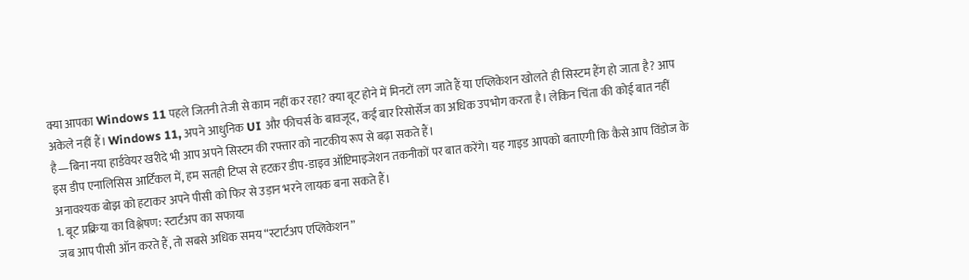क्या आपका Windows 11 पहले जितनी तेजी से काम नहीं कर रहा? क्या बूट होने में मिनटों लग जाते हैं या एप्लिकेशन खोलते ही सिस्टम हैंग हो जाता है? आप अकेले नहीं हैं। Windows 11, अपने आधुनिक UI और फीचर्स के बावजूद, कई बार रिसोर्सेज का अधिक उपभोग करता है। लेकिन चिंता की कोई बात नहीं है—बिना नया हार्डवेयर खरीदे भी आप अपने सिस्टम की रफ्तार को नाटकीय रूप से बढ़ा सकते हैं।
इस डीप एनालिसिस आर्टिकल में, हम सतही टिप्स से हटकर डीप-डाइव ऑप्टिमाइजेशन तकनीकों पर बात करेंगे। यह गाइड आपको बताएगी कि कैसे आप विंडोज के अनावश्यक बोझ को हटाकर अपने पीसी को फिर से उड़ान भरने लायक बना सकते हैं।
1. बूट प्रक्रिया का विश्लेषण: स्टार्टअप का सफाया
जब आप पीसी ऑन करते हैं, तो सबसे अधिक समय “स्टार्टअप एप्लिकेशन”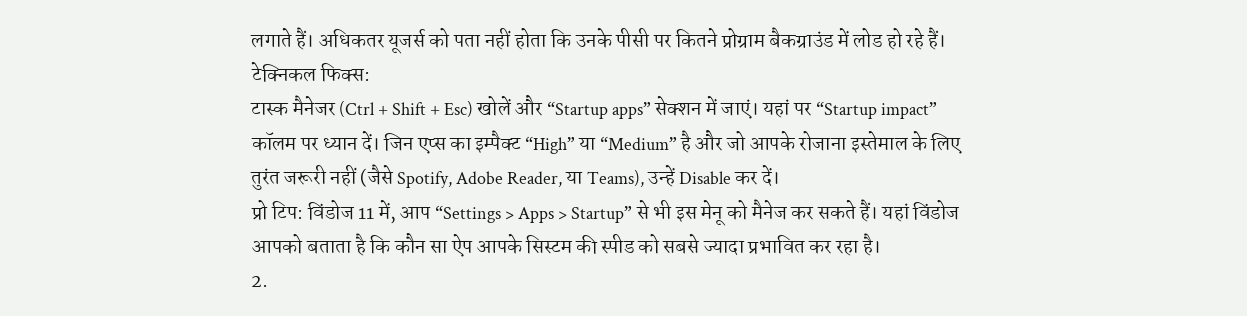लगाते हैं। अधिकतर यूजर्स को पता नहीं होता कि उनके पीसी पर कितने प्रोग्राम बैकग्राउंड में लोड हो रहे हैं।
टेक्निकल फिक्स:
टास्क मैनेजर (Ctrl + Shift + Esc) खोलें और “Startup apps” सेक्शन में जाएं। यहां पर “Startup impact” कॉलम पर ध्यान दें। जिन एप्स का इम्पैक्ट “High” या “Medium” है और जो आपके रोजाना इस्तेमाल के लिए तुरंत जरूरी नहीं (जैसे Spotify, Adobe Reader, या Teams), उन्हें Disable कर दें।
प्रो टिप: विंडोज 11 में, आप “Settings > Apps > Startup” से भी इस मेनू को मैनेज कर सकते हैं। यहां विंडोज आपको बताता है कि कौन सा ऐप आपके सिस्टम की स्पीड को सबसे ज्यादा प्रभावित कर रहा है।
2.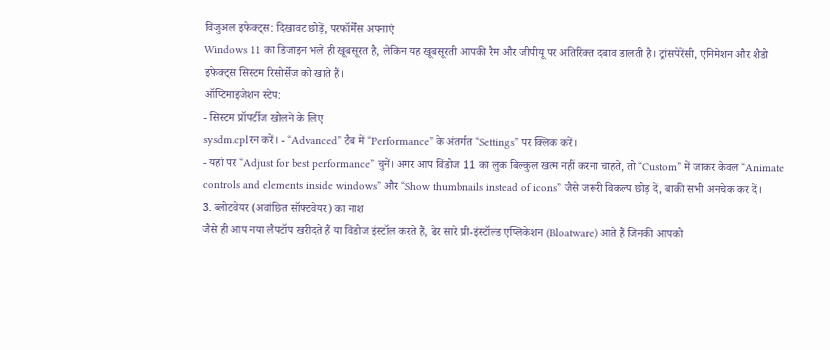विजुअल इफेक्ट्स: दिखावट छोड़ें, परफॉर्मेंस अपनाएं
Windows 11 का डिजाइन भले ही खूबसूरत है, लेकिन यह खूबसूरती आपकी रैम और जीपीयू पर अतिरिक्त दबाव डालती है। ट्रांसपेरेंसी, एनिमेशन और शैडो इफेक्ट्स सिस्टम रिसोर्सेज को खाते हैं।
ऑप्टिमाइजेशन स्टेप:
- सिस्टम प्रॉपर्टीज खोलने के लिए
sysdm.cplरन करें। - “Advanced” टैब में “Performance” के अंतर्गत “Settings” पर क्लिक करें।
- यहां पर “Adjust for best performance” चुनें। अगर आप विंडोज 11 का लुक बिल्कुल खत्म नहीं करना चाहते, तो “Custom” में जाकर केवल “Animate controls and elements inside windows” और “Show thumbnails instead of icons” जैसे जरूरी विकल्प छोड़ दें, बाकी सभी अनचेक कर दें।
3. ब्लोटवेयर (अवांछित सॉफ्टवेयर) का नाश
जैसे ही आप नया लैपटॉप खरीदते हैं या विंडोज इंस्टॉल करते हैं, ढेर सारे प्री-इंस्टॉल्ड एप्लिकेशन (Bloatware) आते हैं जिनकी आपको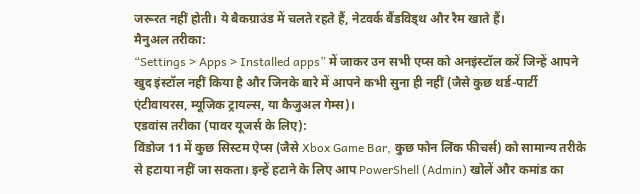जरूरत नहीं होती। ये बैकग्राउंड में चलते रहते हैं, नेटवर्क बैंडविड्थ और रैम खाते हैं।
मैनुअल तरीका:
“Settings > Apps > Installed apps” में जाकर उन सभी एप्स को अनइंस्टॉल करें जिन्हें आपने खुद इंस्टॉल नहीं किया है और जिनके बारे में आपने कभी सुना ही नहीं (जैसे कुछ थर्ड-पार्टी एंटीवायरस, म्यूजिक ट्रायल्स, या कैजुअल गेम्स)।
एडवांस तरीका (पावर यूजर्स के लिए):
विंडोज 11 में कुछ सिस्टम ऐप्स (जैसे Xbox Game Bar, कुछ फोन लिंक फीचर्स) को सामान्य तरीके से हटाया नहीं जा सकता। इन्हें हटाने के लिए आप PowerShell (Admin) खोलें और कमांड का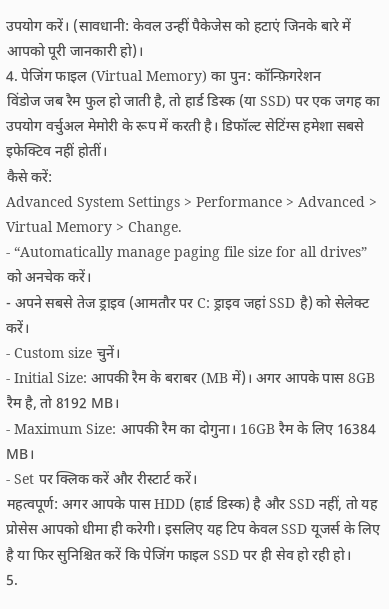उपयोग करें। (सावधानी: केवल उन्हीं पैकेजेस को हटाएं जिनके बारे में आपको पूरी जानकारी हो)।
4. पेजिंग फाइल (Virtual Memory) का पुन: कॉन्फ़िगरेशन
विंडोज जब रैम फुल हो जाती है, तो हार्ड डिस्क (या SSD) पर एक जगह का उपयोग वर्चुअल मेमोरी के रूप में करती है। डिफॉल्ट सेटिंग्स हमेशा सबसे इफेक्टिव नहीं होतीं।
कैसे करें:
Advanced System Settings > Performance > Advanced > Virtual Memory > Change.
- “Automatically manage paging file size for all drives” को अनचेक करें।
- अपने सबसे तेज ड्राइव (आमतौर पर C: ड्राइव जहां SSD है) को सेलेक्ट करें।
- Custom size चुनें।
- Initial Size: आपकी रैम के बराबर (MB में)। अगर आपके पास 8GB रैम है, तो 8192 MB।
- Maximum Size: आपकी रैम का दोगुना। 16GB रैम के लिए 16384 MB।
- Set पर क्लिक करें और रीस्टार्ट करें।
महत्वपूर्ण: अगर आपके पास HDD (हार्ड डिस्क) है और SSD नहीं, तो यह प्रोसेस आपको धीमा ही करेगी। इसलिए यह टिप केवल SSD यूजर्स के लिए है या फिर सुनिश्चित करें कि पेजिंग फाइल SSD पर ही सेव हो रही हो।
5.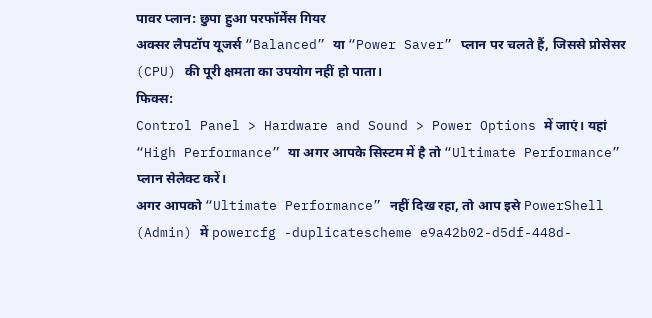पावर प्लान: छुपा हुआ परफॉर्मेंस गियर
अक्सर लैपटॉप यूजर्स “Balanced” या “Power Saver” प्लान पर चलते हैं, जिससे प्रोसेसर (CPU) की पूरी क्षमता का उपयोग नहीं हो पाता।
फिक्स:
Control Panel > Hardware and Sound > Power Options में जाएं। यहां “High Performance” या अगर आपके सिस्टम में है तो “Ultimate Performance” प्लान सेलेक्ट करें।
अगर आपको “Ultimate Performance” नहीं दिख रहा, तो आप इसे PowerShell (Admin) में powercfg -duplicatescheme e9a42b02-d5df-448d-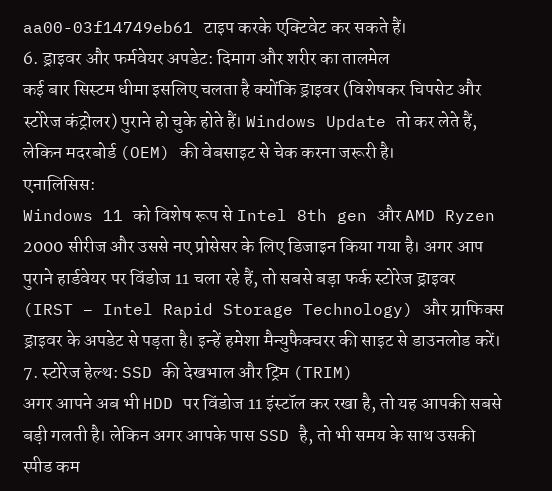aa00-03f14749eb61 टाइप करके एक्टिवेट कर सकते हैं।
6. ड्राइवर और फर्मवेयर अपडेट: दिमाग और शरीर का तालमेल
कई बार सिस्टम धीमा इसलिए चलता है क्योंकि ड्राइवर (विशेषकर चिपसेट और स्टोरेज कंट्रोलर) पुराने हो चुके होते हैं। Windows Update तो कर लेते हैं, लेकिन मदरबोर्ड (OEM) की वेबसाइट से चेक करना जरूरी है।
एनालिसिस:
Windows 11 को विशेष रूप से Intel 8th gen और AMD Ryzen 2000 सीरीज और उससे नए प्रोसेसर के लिए डिजाइन किया गया है। अगर आप पुराने हार्डवेयर पर विंडोज 11 चला रहे हैं, तो सबसे बड़ा फर्क स्टोरेज ड्राइवर (IRST – Intel Rapid Storage Technology) और ग्राफिक्स ड्राइवर के अपडेट से पड़ता है। इन्हें हमेशा मैन्युफैक्चरर की साइट से डाउनलोड करें।
7. स्टोरेज हेल्थ: SSD की देखभाल और ट्रिम (TRIM)
अगर आपने अब भी HDD पर विंडोज 11 इंस्टॉल कर रखा है, तो यह आपकी सबसे बड़ी गलती है। लेकिन अगर आपके पास SSD है, तो भी समय के साथ उसकी स्पीड कम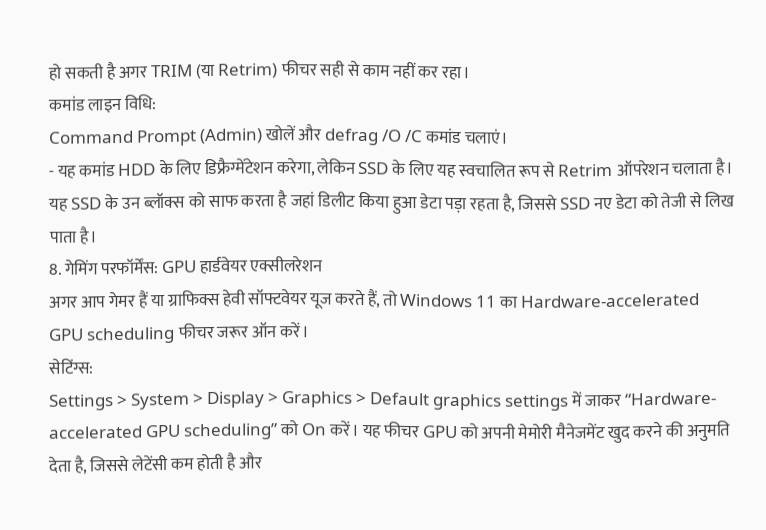हो सकती है अगर TRIM (या Retrim) फीचर सही से काम नहीं कर रहा।
कमांड लाइन विधि:
Command Prompt (Admin) खोलें और defrag /O /C कमांड चलाएं।
- यह कमांड HDD के लिए डिफ्रैग्मेंटेशन करेगा, लेकिन SSD के लिए यह स्वचालित रूप से Retrim ऑपरेशन चलाता है। यह SSD के उन ब्लॉक्स को साफ करता है जहां डिलीट किया हुआ डेटा पड़ा रहता है, जिससे SSD नए डेटा को तेजी से लिख पाता है।
8. गेमिंग परफॉर्मेंस: GPU हार्डवेयर एक्सीलरेशन
अगर आप गेमर हैं या ग्राफिक्स हेवी सॉफ्टवेयर यूज करते हैं, तो Windows 11 का Hardware-accelerated GPU scheduling फीचर जरूर ऑन करें।
सेटिंग्स:
Settings > System > Display > Graphics > Default graphics settings में जाकर “Hardware-accelerated GPU scheduling” को On करें। यह फीचर GPU को अपनी मेमोरी मैनेजमेंट खुद करने की अनुमति देता है, जिससे लेटेंसी कम होती है और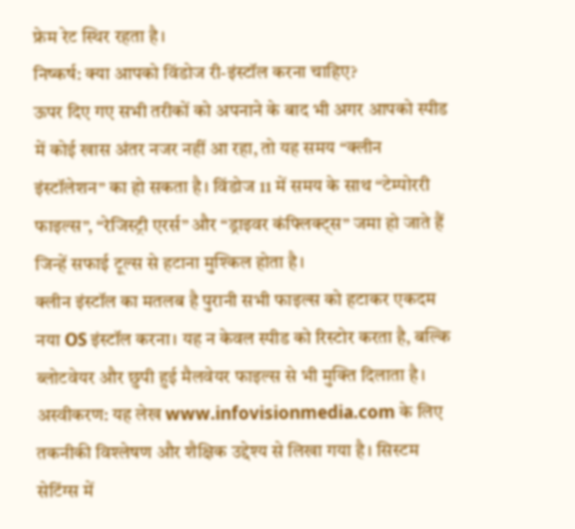फ्रेम रेट स्थिर रहता है।
निष्कर्ष: क्या आपको विंडोज री-इंस्टॉल करना चाहिए?
ऊपर दिए गए सभी तरीकों को अपनाने के बाद भी अगर आपको स्पीड में कोई खास अंतर नजर नहीं आ रहा, तो यह समय “क्लीन इंस्टॉलेशन” का हो सकता है। विंडोज 11 में समय के साथ “टेम्पोररी फाइल्स”, “रेजिस्ट्री एरर्स” और “ड्राइवर कंफ्लिक्ट्स” जमा हो जाते हैं जिन्हें सफाई टूल्स से हटाना मुश्किल होता है।
क्लीन इंस्टॉल का मतलब है पुरानी सभी फाइल्स को हटाकर एकदम नया OS इंस्टॉल करना। यह न केवल स्पीड को रिस्टोर करता है, बल्कि ब्लोटवेयर और छुपी हुई मैलवेयर फाइल्स से भी मुक्ति दिलाता है।
अस्वीकरण: यह लेख www.infovisionmedia.com के लिए तकनीकी विश्लेषण और शैक्षिक उद्देश्य से लिखा गया है। सिस्टम सेटिंग्स में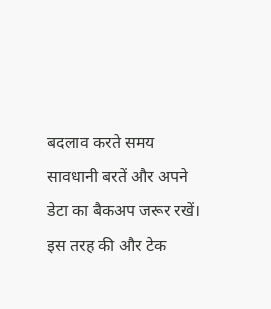बदलाव करते समय सावधानी बरतें और अपने डेटा का बैकअप जरूर रखें।
इस तरह की और टेक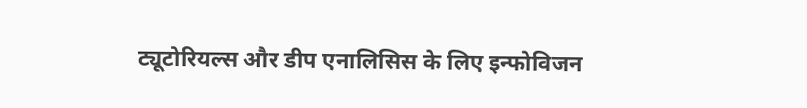ट्यूटोरियल्स और डीप एनालिसिस के लिए इन्फोविजन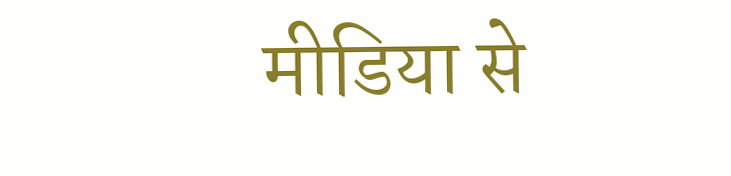मीडिया से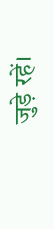जुड़े रहें।